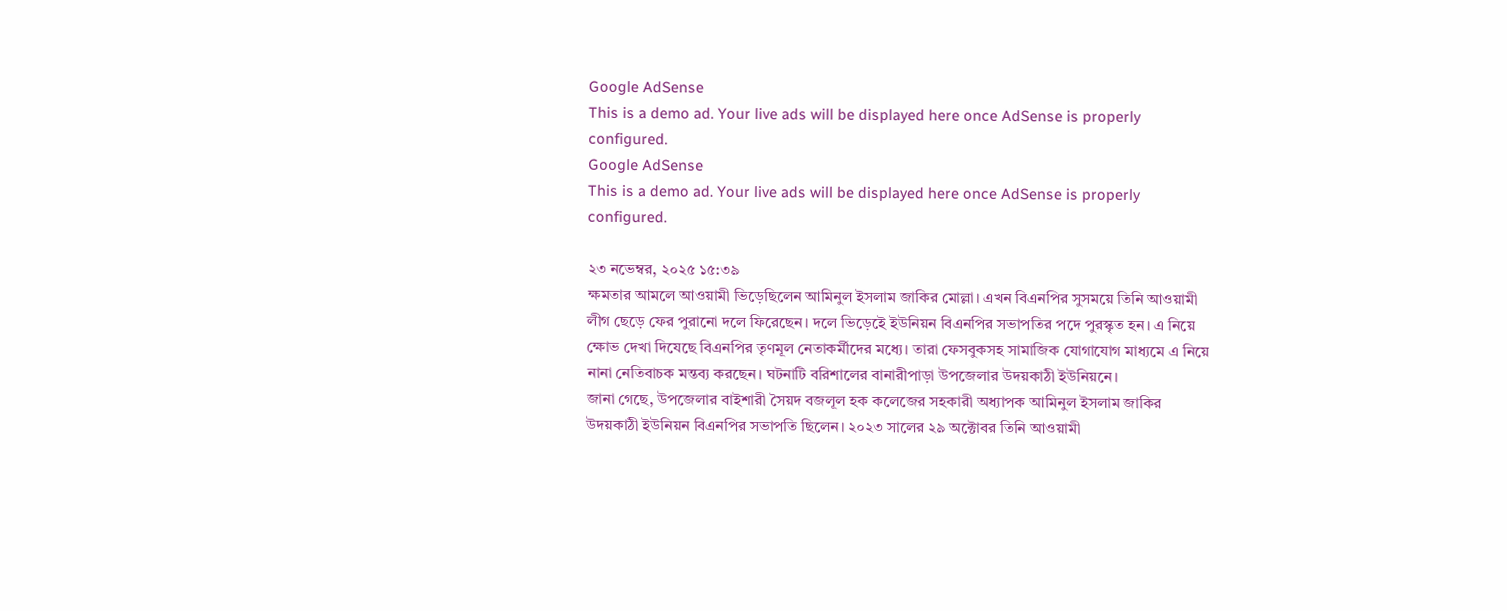Google AdSense
This is a demo ad. Your live ads will be displayed here once AdSense is properly configured.
Google AdSense
This is a demo ad. Your live ads will be displayed here once AdSense is properly configured.

২৩ নভেম্বর, ২০২৫ ১৫:৩৯
ক্ষমতার আমলে আওয়ামী ভিড়েছিলেন আমিনুল ইসলাম জাকির মোল্লা। এখন বিএনপির সুসময়ে তিনি আওয়ামী লীগ ছেড়ে ফের পুরানো দলে ফিরেছেন। দলে ভিড়েইে ইউনিয়ন বিএনপির সভাপতির পদে পুরস্কৃত হন। এ নিয়ে ক্ষোভ দেখা দিযেছে বিএনপির তৃণমূল নেতাকর্মীদের মধ্যে। তারা ফেসবুকসহ সামাজিক যোগাযোগ মাধ্যমে এ নিয়ে নানা নেতিবাচক মন্তব্য করছেন। ঘটনাটি বরিশালের বানারীপাড়া উপজেলার উদয়কাঠী ইউনিয়নে।
জানা গেছে, উপজেলার বাইশারী সৈয়দ বজলূল হক কলেজের সহকারী অধ্যাপক আমিনুল ইসলাম জাকির উদয়কাঠী ইউনিয়ন বিএনপির সভাপতি ছিলেন। ২০২৩ সালের ২৯ অক্টোবর তিনি আওয়ামী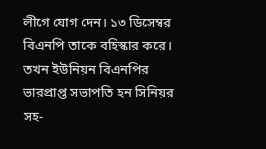লীগে যোগ দেন। ১৩ ডিসেম্বর বিএনপি তাকে বহিস্কার করে। তখন ইউনিয়ন বিএনপির ভারপ্রাপ্ত সভাপতি হন সিনিয়র সহ-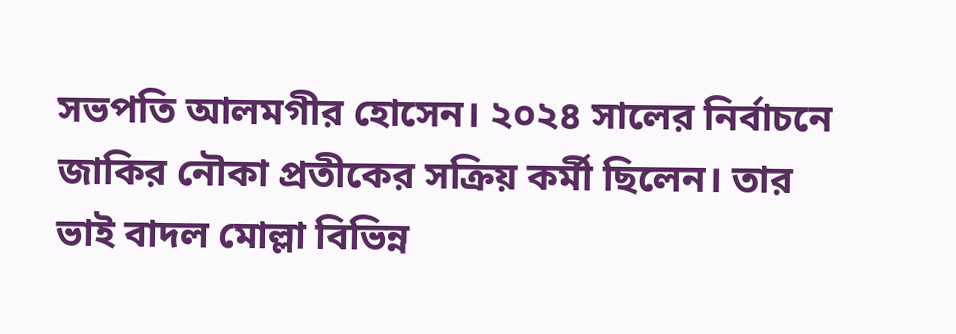সভপতি আলমগীর হোসেন। ২০২৪ সালের নির্বাচনে জাকির নৌকা প্রতীকের সক্রিয় কর্মী ছিলেন। তার ভাই বাদল মোল্লা বিভিন্ন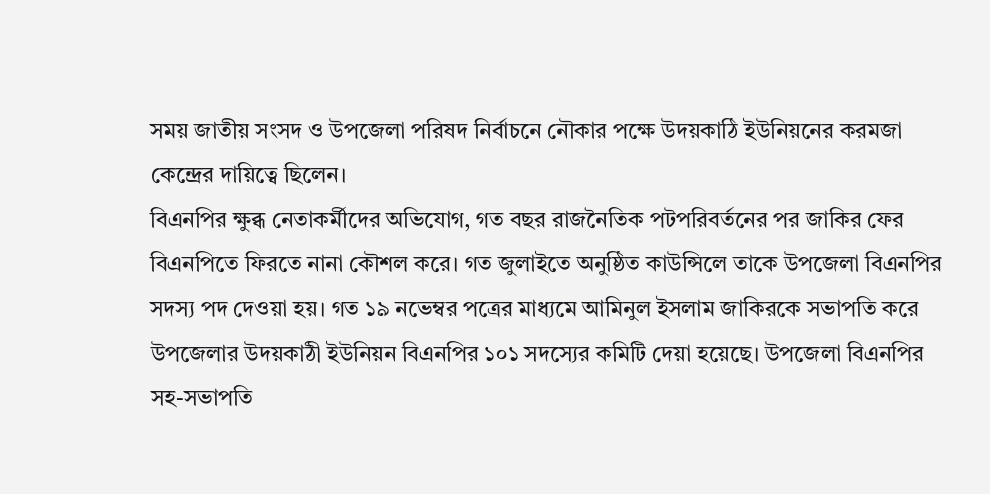সময় জাতীয় সংসদ ও উপজেলা পরিষদ নির্বাচনে নৌকার পক্ষে উদয়কাঠি ইউনিয়নের করমজা কেন্দ্রের দায়িত্বে ছিলেন।
বিএনপির ক্ষুব্ধ নেতাকর্মীদের অভিযোগ, গত বছর রাজনৈতিক পটপরিবর্তনের পর জাকির ফের বিএনপিতে ফিরতে নানা কৌশল করে। গত জুলাইতে অনুষ্ঠিত কাউন্সিলে তাকে উপজেলা বিএনপির সদস্য পদ দেওয়া হয়। গত ১৯ নভেম্বর পত্রের মাধ্যমে আমিনুল ইসলাম জাকিরকে সভাপতি করে উপজেলার উদয়কাঠী ইউনিয়ন বিএনপির ১০১ সদস্যের কমিটি দেয়া হয়েছে। উপজেলা বিএনপির সহ-সভাপতি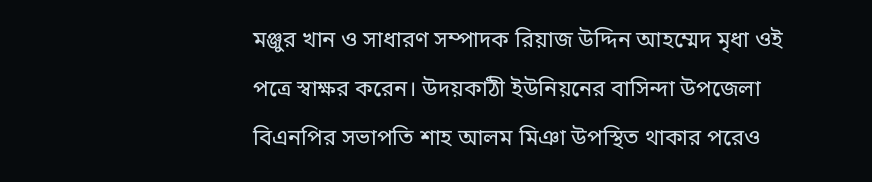মঞ্জুর খান ও সাধারণ সম্পাদক রিয়াজ উদ্দিন আহম্মেদ মৃধা ওই পত্রে স্বাক্ষর করেন। উদয়কাঠী ইউনিয়নের বাসিন্দা উপজেলা বিএনপির সভাপতি শাহ আলম মিঞা উপস্থিত থাকার পরেও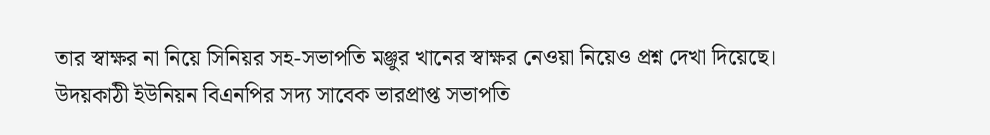তার স্বাক্ষর না নিয়ে সিনিয়র সহ-সভাপতি মঞ্জুর খানের স্বাক্ষর নেওয়া নিয়েও প্রশ্ন দেখা দিয়েছে।
উদয়কাঠী ইউনিয়ন বিএনপির সদ্য সাবেক ভারপ্রাপ্ত সভাপতি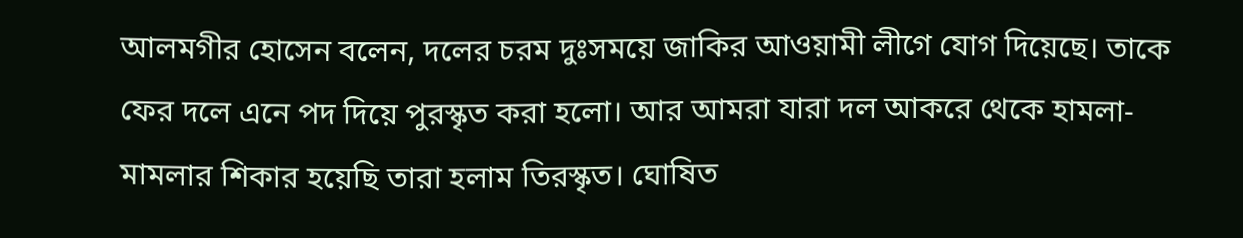আলমগীর হোসেন বলেন, দলের চরম দুঃসময়ে জাকির আওয়ামী লীগে যোগ দিয়েছে। তাকে ফের দলে এনে পদ দিয়ে পুরস্কৃত করা হলো। আর আমরা যারা দল আকরে থেকে হামলা-মামলার শিকার হয়েছি তারা হলাম তিরস্কৃত। ঘোষিত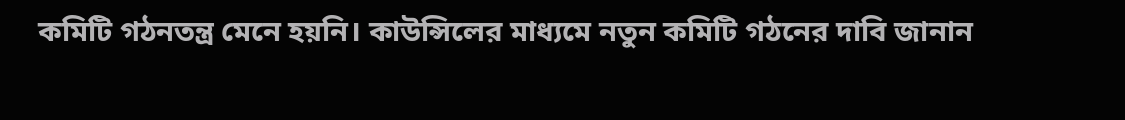কমিটি গঠনতন্ত্র মেনে হয়নি। কাউন্সিলের মাধ্যমে নতুন কমিটি গঠনের দাবি জানান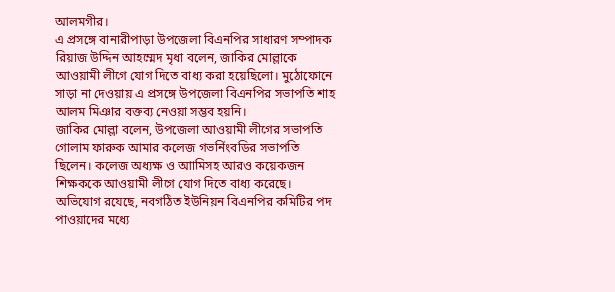আলমগীর।
এ প্রসঙ্গে বানারীপাড়া উপজেলা বিএনপির সাধারণ সম্পাদক রিয়াজ উদ্দিন আহম্মেদ মৃধা বলেন, জাকির মোল্লাকে আওয়ামী লীগে যোগ দিতে বাধ্য করা হয়েছিলো। মুঠোফোনে সাড়া না দেওয়ায় এ প্রসঙ্গে উপজেলা বিএনপির সভাপতি শাহ আলম মিঞার বক্তব্য নেওয়া সম্ভব হয়নি।
জাকির মোল্লা বলেন, উপজেলা আওয়ামী লীগের সভাপতি গোলাম ফারুক আমার কলেজ গভর্নিংবডির সভাপতি ছিলেন। কলেজ অধ্যক্ষ ও আামিসহ আরও কয়েকজন শিক্ষককে আওয়ামী লীগে যোগ দিতে বাধ্য করেছে।
অভিযোগ রযেছে, নবগঠিত ইউনিয়ন বিএনপির কমিটির পদ পাওয়াদের মধ্যে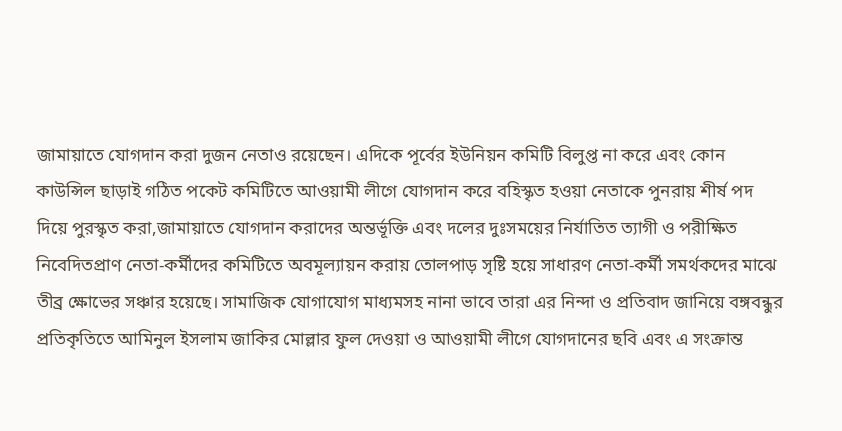জামায়াতে যোগদান করা দুজন নেতাও রয়েছেন। এদিকে পূর্বের ইউনিয়ন কমিটি বিলুপ্ত না করে এবং কোন কাউন্সিল ছাড়াই গঠিত পকেট কমিটিতে আওয়ামী লীগে যোগদান করে বহিস্কৃত হওয়া নেতাকে পুনরায় শীর্ষ পদ দিয়ে পুরস্কৃত করা,জামায়াতে যোগদান করাদের অন্তর্ভূক্তি এবং দলের দুঃসময়ের নির্যাতিত ত্যাগী ও পরীক্ষিত নিবেদিতপ্রাণ নেতা-কর্মীদের কমিটিতে অবমূল্যায়ন করায় তোলপাড় সৃষ্টি হয়ে সাধারণ নেতা-কর্মী সমর্থকদের মাঝে তীব্র ক্ষোভের সঞ্চার হয়েছে। সামাজিক যোগাযোগ মাধ্যমসহ নানা ভাবে তারা এর নিন্দা ও প্রতিবাদ জানিয়ে বঙ্গবন্ধুর প্রতিকৃতিতে আমিনুল ইসলাম জাকির মোল্লার ফুল দেওয়া ও আওয়ামী লীগে যোগদানের ছবি এবং এ সংক্রান্ত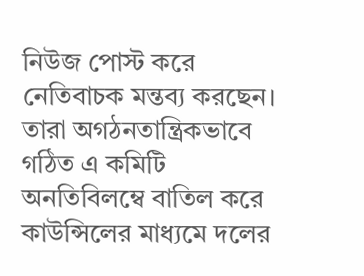নিউজ পোস্ট করে নেতিবাচক মন্তব্য করছেন। তারা অগঠনতান্ত্রিকভাবে গঠিত এ কমিটি অনতিবিলম্বে বাতিল করে কাউন্সিলের মাধ্যমে দলের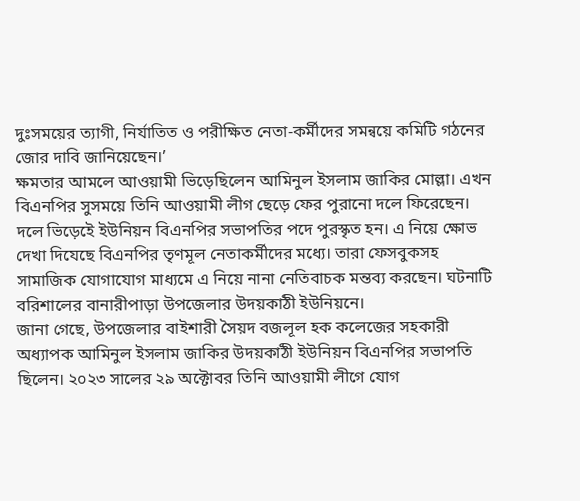দুঃসময়ের ত্যাগী, নির্যাতিত ও পরীক্ষিত নেতা-কর্মীদের সমন্বয়ে কমিটি গঠনের জোর দাবি জানিয়েছেন।’
ক্ষমতার আমলে আওয়ামী ভিড়েছিলেন আমিনুল ইসলাম জাকির মোল্লা। এখন বিএনপির সুসময়ে তিনি আওয়ামী লীগ ছেড়ে ফের পুরানো দলে ফিরেছেন। দলে ভিড়েইে ইউনিয়ন বিএনপির সভাপতির পদে পুরস্কৃত হন। এ নিয়ে ক্ষোভ দেখা দিযেছে বিএনপির তৃণমূল নেতাকর্মীদের মধ্যে। তারা ফেসবুকসহ সামাজিক যোগাযোগ মাধ্যমে এ নিয়ে নানা নেতিবাচক মন্তব্য করছেন। ঘটনাটি বরিশালের বানারীপাড়া উপজেলার উদয়কাঠী ইউনিয়নে।
জানা গেছে, উপজেলার বাইশারী সৈয়দ বজলূল হক কলেজের সহকারী অধ্যাপক আমিনুল ইসলাম জাকির উদয়কাঠী ইউনিয়ন বিএনপির সভাপতি ছিলেন। ২০২৩ সালের ২৯ অক্টোবর তিনি আওয়ামী লীগে যোগ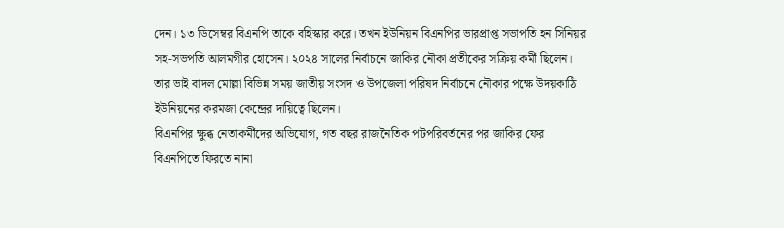দেন। ১৩ ডিসেম্বর বিএনপি তাকে বহিস্কার করে। তখন ইউনিয়ন বিএনপির ভারপ্রাপ্ত সভাপতি হন সিনিয়র সহ-সভপতি আলমগীর হোসেন। ২০২৪ সালের নির্বাচনে জাকির নৌকা প্রতীকের সক্রিয় কর্মী ছিলেন। তার ভাই বাদল মোল্লা বিভিন্ন সময় জাতীয় সংসদ ও উপজেলা পরিষদ নির্বাচনে নৌকার পক্ষে উদয়কাঠি ইউনিয়নের করমজা কেন্দ্রের দায়িত্বে ছিলেন।
বিএনপির ক্ষুব্ধ নেতাকর্মীদের অভিযোগ, গত বছর রাজনৈতিক পটপরিবর্তনের পর জাকির ফের বিএনপিতে ফিরতে নানা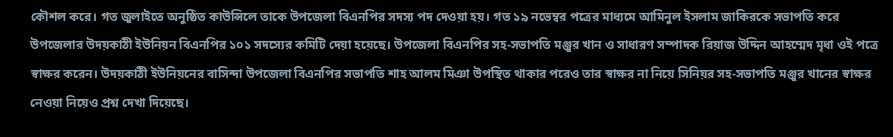কৌশল করে। গত জুলাইতে অনুষ্ঠিত কাউন্সিলে তাকে উপজেলা বিএনপির সদস্য পদ দেওয়া হয়। গত ১৯ নভেম্বর পত্রের মাধ্যমে আমিনুল ইসলাম জাকিরকে সভাপতি করে উপজেলার উদয়কাঠী ইউনিয়ন বিএনপির ১০১ সদস্যের কমিটি দেয়া হয়েছে। উপজেলা বিএনপির সহ-সভাপতি মঞ্জুর খান ও সাধারণ সম্পাদক রিয়াজ উদ্দিন আহম্মেদ মৃধা ওই পত্রে স্বাক্ষর করেন। উদয়কাঠী ইউনিয়নের বাসিন্দা উপজেলা বিএনপির সভাপতি শাহ আলম মিঞা উপস্থিত থাকার পরেও তার স্বাক্ষর না নিয়ে সিনিয়র সহ-সভাপতি মঞ্জুর খানের স্বাক্ষর নেওয়া নিয়েও প্রশ্ন দেখা দিয়েছে।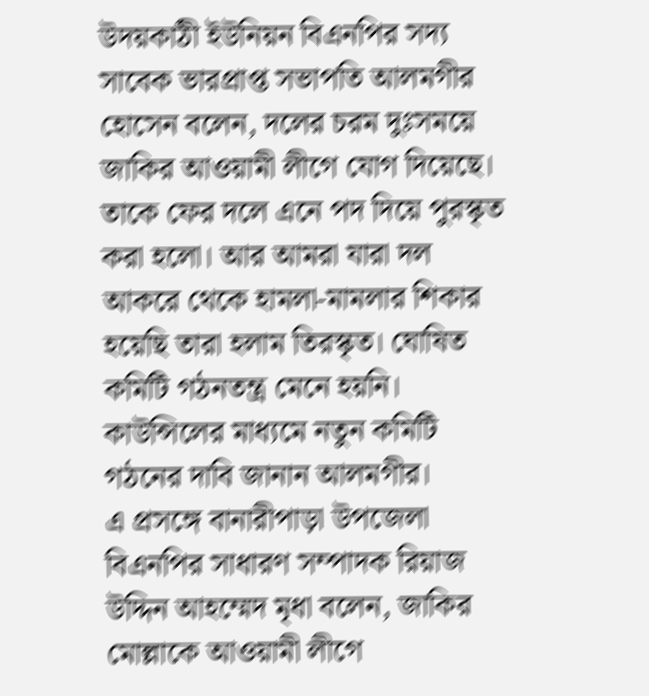উদয়কাঠী ইউনিয়ন বিএনপির সদ্য সাবেক ভারপ্রাপ্ত সভাপতি আলমগীর হোসেন বলেন, দলের চরম দুঃসময়ে জাকির আওয়ামী লীগে যোগ দিয়েছে। তাকে ফের দলে এনে পদ দিয়ে পুরস্কৃত করা হলো। আর আমরা যারা দল আকরে থেকে হামলা-মামলার শিকার হয়েছি তারা হলাম তিরস্কৃত। ঘোষিত কমিটি গঠনতন্ত্র মেনে হয়নি। কাউন্সিলের মাধ্যমে নতুন কমিটি গঠনের দাবি জানান আলমগীর।
এ প্রসঙ্গে বানারীপাড়া উপজেলা বিএনপির সাধারণ সম্পাদক রিয়াজ উদ্দিন আহম্মেদ মৃধা বলেন, জাকির মোল্লাকে আওয়ামী লীগে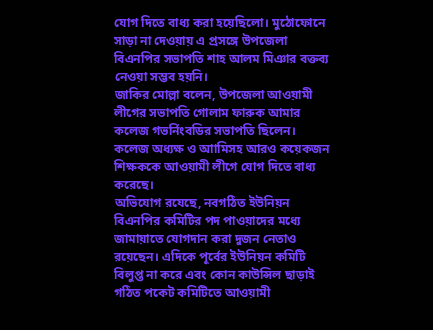যোগ দিতে বাধ্য করা হয়েছিলো। মুঠোফোনে সাড়া না দেওয়ায় এ প্রসঙ্গে উপজেলা বিএনপির সভাপতি শাহ আলম মিঞার বক্তব্য নেওয়া সম্ভব হয়নি।
জাকির মোল্লা বলেন, উপজেলা আওয়ামী লীগের সভাপতি গোলাম ফারুক আমার কলেজ গভর্নিংবডির সভাপতি ছিলেন। কলেজ অধ্যক্ষ ও আামিসহ আরও কয়েকজন শিক্ষককে আওয়ামী লীগে যোগ দিতে বাধ্য করেছে।
অভিযোগ রযেছে, নবগঠিত ইউনিয়ন বিএনপির কমিটির পদ পাওয়াদের মধ্যে জামায়াতে যোগদান করা দুজন নেতাও রয়েছেন। এদিকে পূর্বের ইউনিয়ন কমিটি বিলুপ্ত না করে এবং কোন কাউন্সিল ছাড়াই গঠিত পকেট কমিটিতে আওয়ামী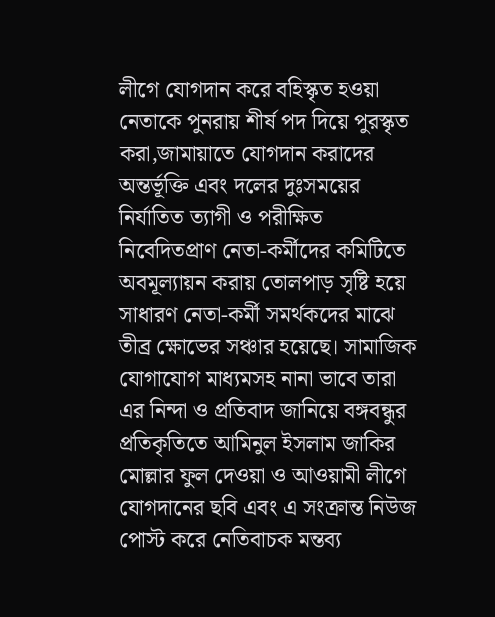লীগে যোগদান করে বহিস্কৃত হওয়া নেতাকে পুনরায় শীর্ষ পদ দিয়ে পুরস্কৃত করা,জামায়াতে যোগদান করাদের অন্তর্ভূক্তি এবং দলের দুঃসময়ের নির্যাতিত ত্যাগী ও পরীক্ষিত নিবেদিতপ্রাণ নেতা-কর্মীদের কমিটিতে অবমূল্যায়ন করায় তোলপাড় সৃষ্টি হয়ে সাধারণ নেতা-কর্মী সমর্থকদের মাঝে তীব্র ক্ষোভের সঞ্চার হয়েছে। সামাজিক যোগাযোগ মাধ্যমসহ নানা ভাবে তারা এর নিন্দা ও প্রতিবাদ জানিয়ে বঙ্গবন্ধুর প্রতিকৃতিতে আমিনুল ইসলাম জাকির মোল্লার ফুল দেওয়া ও আওয়ামী লীগে যোগদানের ছবি এবং এ সংক্রান্ত নিউজ পোস্ট করে নেতিবাচক মন্তব্য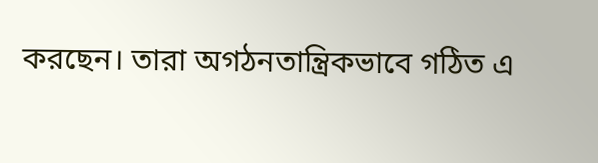করছেন। তারা অগঠনতান্ত্রিকভাবে গঠিত এ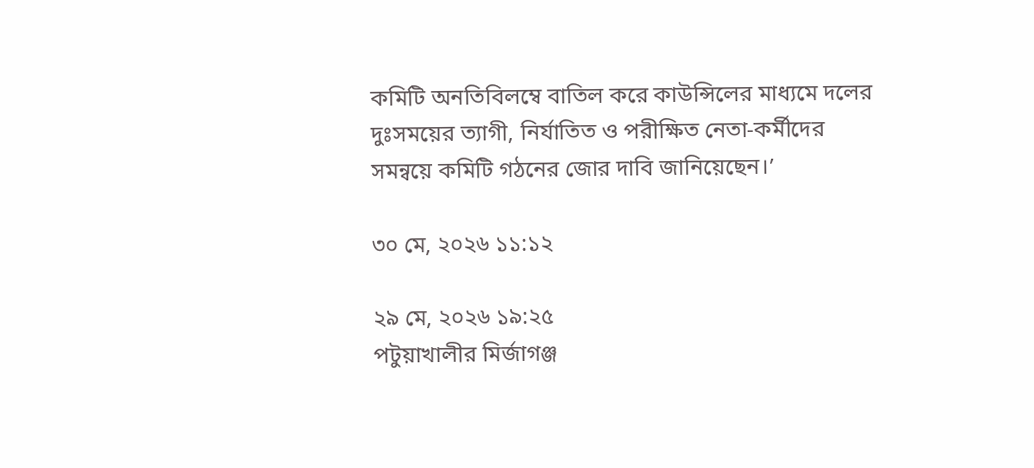কমিটি অনতিবিলম্বে বাতিল করে কাউন্সিলের মাধ্যমে দলের দুঃসময়ের ত্যাগী, নির্যাতিত ও পরীক্ষিত নেতা-কর্মীদের সমন্বয়ে কমিটি গঠনের জোর দাবি জানিয়েছেন।’

৩০ মে, ২০২৬ ১১:১২

২৯ মে, ২০২৬ ১৯:২৫
পটুয়াখালীর মির্জাগঞ্জ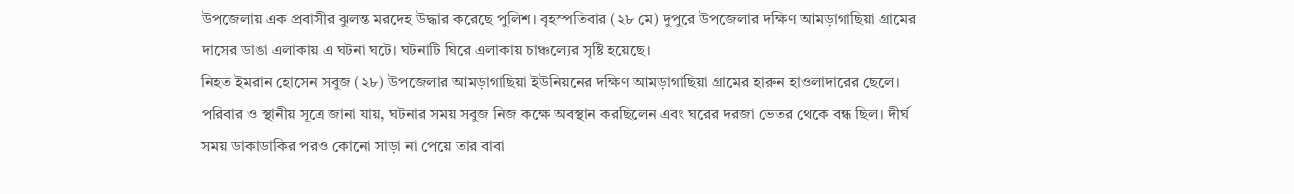উপজেলায় এক প্রবাসীর ঝুলন্ত মরদেহ উদ্ধার করেছে পুলিশ। বৃহস্পতিবার (২৮ মে) দুপুরে উপজেলার দক্ষিণ আমড়াগাছিয়া গ্রামের দাসের ডাঙা এলাকায় এ ঘটনা ঘটে। ঘটনাটি ঘিরে এলাকায় চাঞ্চল্যের সৃষ্টি হয়েছে।
নিহত ইমরান হোসেন সবুজ (২৮) উপজেলার আমড়াগাছিয়া ইউনিয়নের দক্ষিণ আমড়াগাছিয়া গ্রামের হারুন হাওলাদারের ছেলে।
পরিবার ও স্থানীয় সূত্রে জানা যায়, ঘটনার সময় সবুজ নিজ কক্ষে অবস্থান করছিলেন এবং ঘরের দরজা ভেতর থেকে বন্ধ ছিল। দীর্ঘ সময় ডাকাডাকির পরও কোনো সাড়া না পেয়ে তার বাবা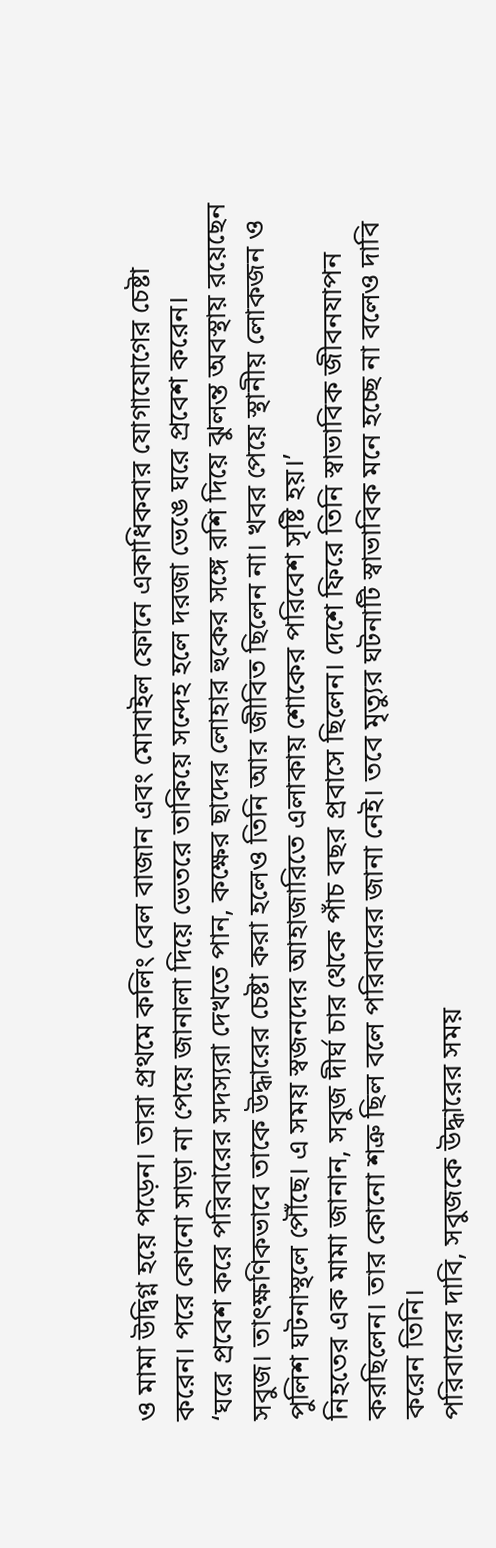ও মামা উদ্বিগ্ন হয়ে পড়েন। তারা প্রথমে কলিং বেল বাজান এবং মোবাইল ফোনে একাধিকবার যোগাযোগের চেষ্টা করেন। পরে কোনো সাড়া না পেয়ে জানালা দিয়ে ভেতরে তাকিয়ে সন্দেহ হলে দরজা ভেঙে ঘরে প্রবেশ করেন।
‘ঘরে প্রবেশ করে পরিবারের সদস্যরা দেখতে পান, কক্ষের ছাদের লোহার হুকের সঙ্গে রশি দিয়ে ঝুলন্ত অবস্থায় রয়েছেন সবুজ। তাৎক্ষণিকভাবে তাকে উদ্ধারের চেষ্টা করা হলেও তিনি আর জীবিত ছিলেন না। খবর পেয়ে স্থানীয় লোকজন ও পুলিশ ঘটনাস্থলে পৌঁছে। এ সময় স্বজনদের আহাজারিতে এলাকায় শোকের পরিবেশ সৃষ্টি হয়।’
নিহতের এক মামা জানান, সবুজ দীর্ঘ চার থেকে পাঁচ বছর প্রবাসে ছিলেন। দেশে ফিরে তিনি স্বাভাবিক জীবনযাপন করছিলেন। তার কোনো শত্রু ছিল বলে পরিবারের জানা নেই। তবে মৃত্যুর ঘটনাটি স্বাভাবিক মনে হচ্ছে না বলেও দাবি করেন তিনি।
পরিবারের দাবি, সবুজকে উদ্ধারের সময়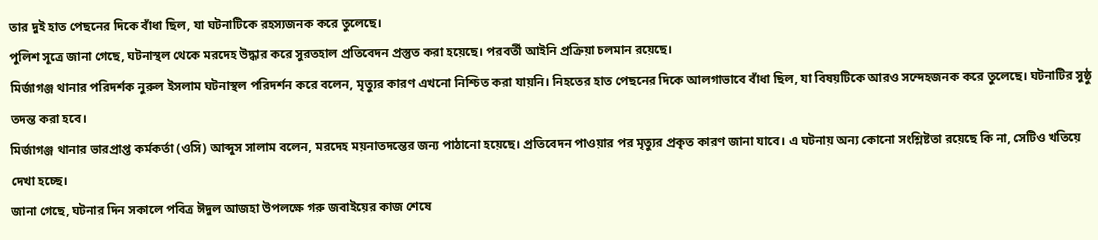তার দুই হাত পেছনের দিকে বাঁধা ছিল, যা ঘটনাটিকে রহস্যজনক করে তুলেছে।
পুলিশ সূত্রে জানা গেছে, ঘটনাস্থল থেকে মরদেহ উদ্ধার করে সুরতহাল প্রতিবেদন প্রস্তুত করা হয়েছে। পরবর্তী আইনি প্রক্রিয়া চলমান রয়েছে।
মির্জাগঞ্জ থানার পরিদর্শক নুরুল ইসলাম ঘটনাস্থল পরিদর্শন করে বলেন, মৃত্যুর কারণ এখনো নিশ্চিত করা যায়নি। নিহতের হাত পেছনের দিকে আলগাভাবে বাঁধা ছিল, যা বিষয়টিকে আরও সন্দেহজনক করে তুলেছে। ঘটনাটির সুষ্ঠু তদন্ত করা হবে।
মির্জাগঞ্জ থানার ভারপ্রাপ্ত কর্মকর্তা (ওসি) আব্দুস সালাম বলেন, মরদেহ ময়নাতদন্তের জন্য পাঠানো হয়েছে। প্রতিবেদন পাওয়ার পর মৃত্যুর প্রকৃত কারণ জানা যাবে। এ ঘটনায় অন্য কোনো সংশ্লিষ্টতা রয়েছে কি না, সেটিও খতিয়ে দেখা হচ্ছে।
জানা গেছে, ঘটনার দিন সকালে পবিত্র ঈদুল আজহা উপলক্ষে গরু জবাইয়ের কাজ শেষে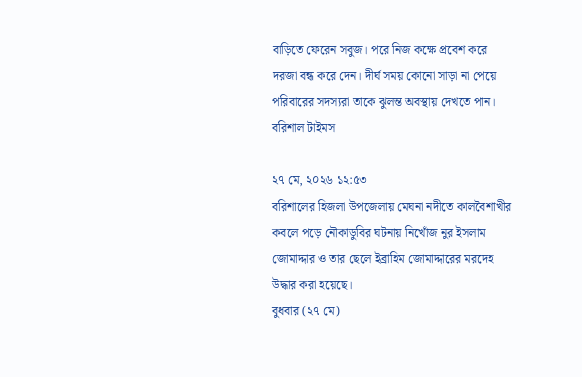বাড়িতে ফেরেন সবুজ। পরে নিজ কক্ষে প্রবেশ করে দরজা বন্ধ করে দেন। দীর্ঘ সময় কোনো সাড়া না পেয়ে পরিবারের সদস্যরা তাকে ঝুলন্ত অবস্থায় দেখতে পান।
বরিশাল টাইমস

২৭ মে, ২০২৬ ১২:৫৩
বরিশালের হিজলা উপজেলায় মেঘনা নদীতে কালবৈশাখীর কবলে পড়ে নৌকাডুবির ঘটনায় নিখোঁজ নুর ইসলাম জোমাদ্দার ও তার ছেলে ইব্রাহিম জোমাদ্দারের মরদেহ উদ্ধার করা হয়েছে।
বুধবার (২৭ মে)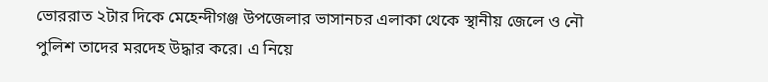ভোররাত ২টার দিকে মেহেন্দীগঞ্জ উপজেলার ভাসানচর এলাকা থেকে স্থানীয় জেলে ও নৌ পুলিশ তাদের মরদেহ উদ্ধার করে। এ নিয়ে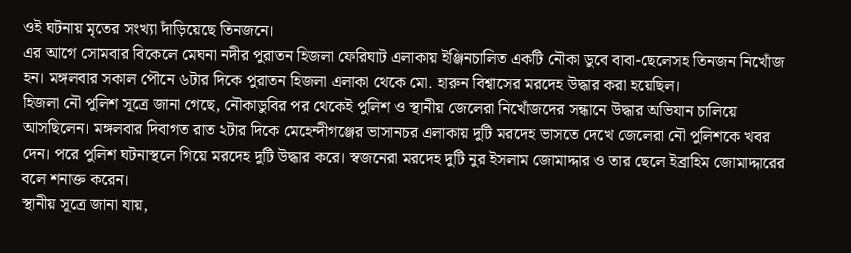ওই ঘটনায় মৃতের সংখ্যা দাঁড়িয়েছে তিনজনে।
এর আগে সোমবার বিকেলে মেঘনা নদীর পুরাতন হিজলা ফেরিঘাট এলাকায় ইঞ্জিনচালিত একটি নৌকা ডুবে বাবা-ছেলেসহ তিনজন নিখোঁজ হন। মঙ্গলবার সকাল পৌনে ৬টার দিকে পুরাতন হিজলা এলাকা থেকে মো. হারুন বিশ্বাসের মরদেহ উদ্ধার করা হয়েছিল।
হিজলা নৌ পুলিশ সূত্রে জানা গেছে, নৌকাডুবির পর থেকেই পুলিশ ও স্থানীয় জেলেরা নিখোঁজদের সন্ধানে উদ্ধার অভিযান চালিয়ে আসছিলেন। মঙ্গলবার দিবাগত রাত ২টার দিকে মেহেন্দীগঞ্জের ভাসানচর এলাকায় দুটি মরদেহ ভাসতে দেখে জেলেরা নৌ পুলিশকে খবর দেন। পরে পুলিশ ঘটনাস্থলে গিয়ে মরদেহ দুটি উদ্ধার করে। স্বজনেরা মরদেহ দুটি নুর ইসলাম জোমাদ্দার ও তার ছেলে ইব্রাহিম জোমাদ্দারের বলে শনাক্ত করেন।
স্থানীয় সূত্রে জানা যায়,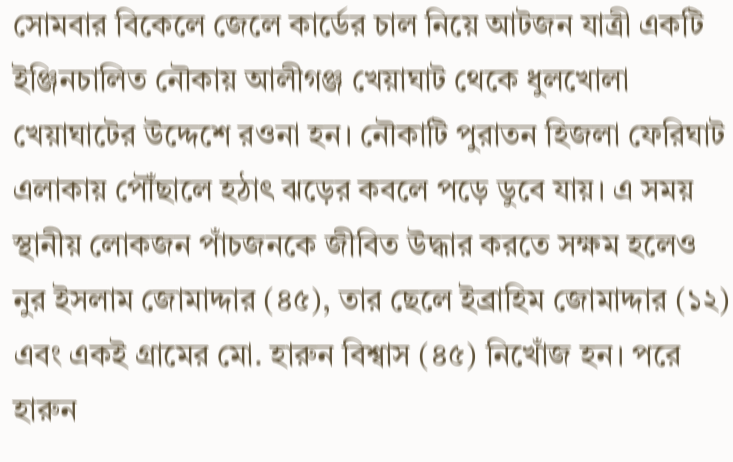সোমবার বিকেলে জেলে কার্ডের চাল নিয়ে আটজন যাত্রী একটি ইঞ্জিনচালিত নৌকায় আলীগঞ্জ খেয়াঘাট থেকে ধুলখোলা খেয়াঘাটের উদ্দেশে রওনা হন। নৌকাটি পুরাতন হিজলা ফেরিঘাট এলাকায় পৌঁছালে হঠাৎ ঝড়ের কবলে পড়ে ডুবে যায়। এ সময় স্থানীয় লোকজন পাঁচজনকে জীবিত উদ্ধার করতে সক্ষম হলেও নুর ইসলাম জোমাদ্দার (৪৫), তার ছেলে ইব্রাহিম জোমাদ্দার (১২) এবং একই গ্রামের মো. হারুন বিশ্বাস (৪৫) নিখোঁজ হন। পরে হারুন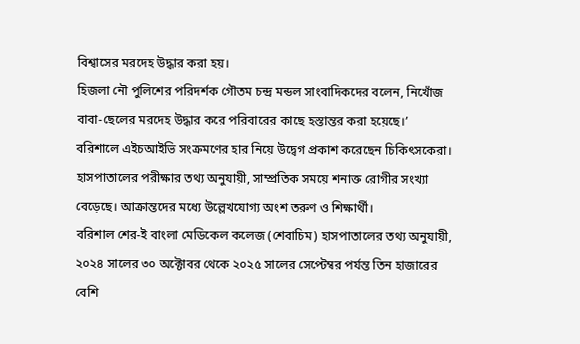বিশ্বাসের মরদেহ উদ্ধার করা হয়।
হিজলা নৌ পুলিশের পরিদর্শক গৌতম চন্দ্র মন্ডল সাংবাদিকদের বলেন, নিখোঁজ বাবা-ছেলের মরদেহ উদ্ধার করে পরিবারের কাছে হস্তান্তর করা হয়েছে।’
বরিশালে এইচআইভি সংক্রমণের হার নিয়ে উদ্বেগ প্রকাশ করেছেন চিকিৎসকেরা। হাসপাতালের পরীক্ষার তথ্য অনুযায়ী, সাম্প্রতিক সময়ে শনাক্ত রোগীর সংখ্যা বেড়েছে। আক্রান্তদের মধ্যে উল্লেখযোগ্য অংশ তরুণ ও শিক্ষার্থী।
বরিশাল শের-ই বাংলা মেডিকেল কলেজ (শেবাচিম) হাসপাতালের তথ্য অনুযায়ী, ২০২৪ সালের ৩০ অক্টোবর থেকে ২০২৫ সালের সেপ্টেম্বর পর্যন্ত তিন হাজারের বেশি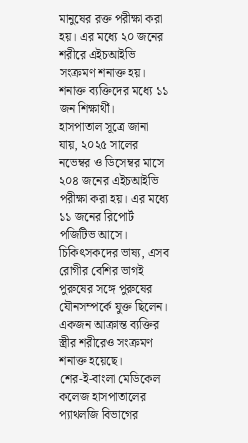মানুষের রক্ত পরীক্ষা করা হয়। এর মধ্যে ২০ জনের শরীরে এইচআইভি সংক্রমণ শনাক্ত হয়। শনাক্ত ব্যক্তিদের মধ্যে ১১ জন শিক্ষার্থী।
হাসপাতাল সূত্রে জানা যায়, ২০২৫ সালের নভেম্বর ও ডিসেম্বর মাসে ২০৪ জনের এইচআইভি পরীক্ষা করা হয়। এর মধ্যে ১১ জনের রিপোর্ট পজিটিভ আসে। চিকিৎসকদের ভাষ্য, এসব রোগীর বেশির ভাগই পুরুষের সঙ্গে পুরুষের যৌনসম্পর্কে যুক্ত ছিলেন। একজন আক্রান্ত ব্যক্তির স্ত্রীর শরীরেও সংক্রমণ শনাক্ত হয়েছে।
শের-ই-বাংলা মেডিকেল কলেজ হাসপাতালের প্যাথলজি বিভাগের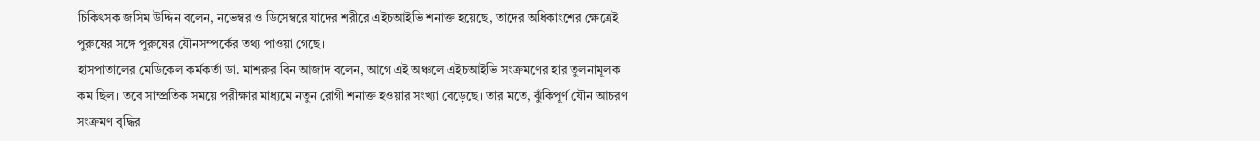চিকিৎসক জসিম উদ্দিন বলেন, নভেম্বর ও ডিসেম্বরে যাদের শরীরে এইচআইভি শনাক্ত হয়েছে, তাদের অধিকাংশের ক্ষেত্রেই পুরুষের সঙ্গে পুরুষের যৌনসম্পর্কের তথ্য পাওয়া গেছে।
হাসপাতালের মেডিকেল কর্মকর্তা ডা. মাশরুর বিন আজাদ বলেন, আগে এই অঞ্চলে এইচআইভি সংক্রমণের হার তুলনামূলক কম ছিল। তবে সাম্প্রতিক সময়ে পরীক্ষার মাধ্যমে নতুন রোগী শনাক্ত হওয়ার সংখ্যা বেড়েছে। তার মতে, ঝুঁকিপূর্ণ যৌন আচরণ সংক্রমণ বৃদ্ধির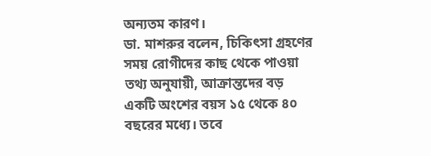অন্যতম কারণ।
ডা. মাশরুর বলেন, চিকিৎসা গ্রহণের সময় রোগীদের কাছ থেকে পাওয়া তথ্য অনুযায়ী, আক্রান্তদের বড় একটি অংশের বয়স ১৫ থেকে ৪০ বছরের মধ্যে। তবে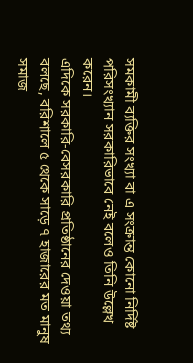সমকামী ব্যক্তির সংখ্যা বা এ সংক্রান্ত কোনো নির্দিষ্ট পরিসংখ্যান সরকারিভাবে নেই বলেও তিনি উল্লেখ করেন।
এদিকে সরকারি-বেসরকারি প্রতিষ্ঠানের দেওয়া তথ্য বলছে, বরিশালে ৫ থেকে সাড়ে ৭ হাজারের মত মানুষ সমাজ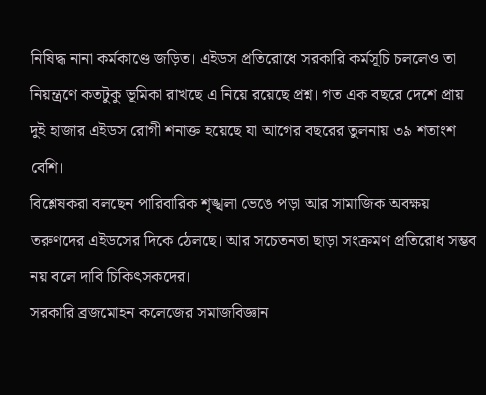নিষিদ্ধ নানা কর্মকাণ্ডে জড়িত। এইডস প্রতিরোধে সরকারি কর্মসূচি চললেও তা নিয়ন্ত্রণে কতটুকু ভূমিকা রাখছে এ নিয়ে রয়েছে প্রশ্ন। গত এক বছরে দেশে প্রায় দুই হাজার এইডস রোগী শনাক্ত হয়েছে যা আগের বছরের তুলনায় ৩৯ শতাংশ বেশি।
বিশ্লেষকরা বলছেন পারিবারিক শৃঙ্খলা ভেঙে পড়া আর সামাজিক অবক্ষয় তরুণদের এইডসের দিকে ঠেলছে। আর সচেতনতা ছাড়া সংক্রমণ প্রতিরোধ সম্ভব নয় বলে দাবি চিকিৎসকদের।
সরকারি ব্রজমোহন কলেজের সমাজবিজ্ঞান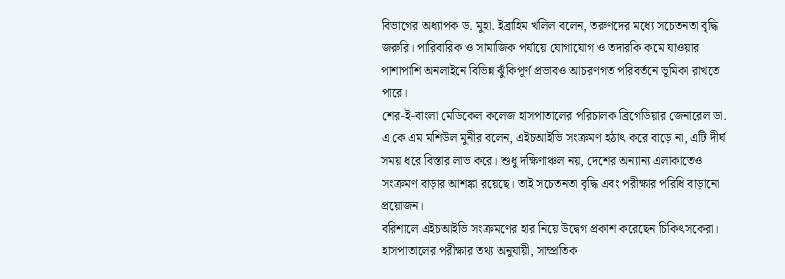বিভাগের অধ্যাপক ড. মুহা. ইব্রাহিম খলিল বলেন, তরুণদের মধ্যে সচেতনতা বৃদ্ধি জরুরি। পারিবারিক ও সামাজিক পর্যায়ে যোগাযোগ ও তদারকি কমে যাওয়ার পাশাপাশি অনলাইনে বিভিন্ন ঝুঁকিপূর্ণ প্রভাবও আচরণগত পরিবর্তনে ভূমিকা রাখতে পারে।
শের-ই-বাংলা মেডিকেল কলেজ হাসপাতালের পরিচালক ব্রিগেডিয়ার জেনারেল ডা. এ কে এম মশিউল মুনীর বলেন, এইচআইভি সংক্রমণ হঠাৎ করে বাড়ে না, এটি দীর্ঘ সময় ধরে বিস্তার লাভ করে। শুধু দক্ষিণাঞ্চল নয়, দেশের অন্যান্য এলাকাতেও সংক্রমণ বাড়ার আশঙ্কা রয়েছে। তাই সচেতনতা বৃদ্ধি এবং পরীক্ষার পরিধি বাড়ানো প্রয়োজন।
বরিশালে এইচআইভি সংক্রমণের হার নিয়ে উদ্বেগ প্রকাশ করেছেন চিকিৎসকেরা। হাসপাতালের পরীক্ষার তথ্য অনুযায়ী, সাম্প্রতিক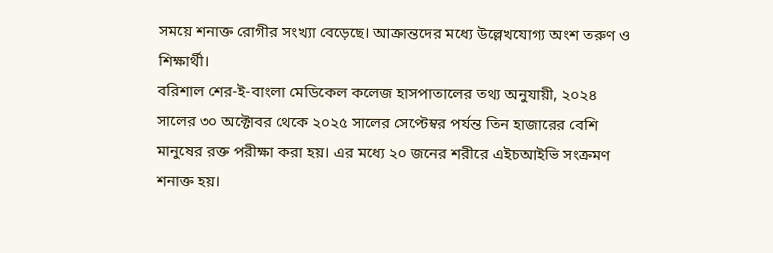সময়ে শনাক্ত রোগীর সংখ্যা বেড়েছে। আক্রান্তদের মধ্যে উল্লেখযোগ্য অংশ তরুণ ও শিক্ষার্থী।
বরিশাল শের-ই-বাংলা মেডিকেল কলেজ হাসপাতালের তথ্য অনুযায়ী, ২০২৪ সালের ৩০ অক্টোবর থেকে ২০২৫ সালের সেপ্টেম্বর পর্যন্ত তিন হাজারের বেশি মানুষের রক্ত পরীক্ষা করা হয়। এর মধ্যে ২০ জনের শরীরে এইচআইভি সংক্রমণ শনাক্ত হয়।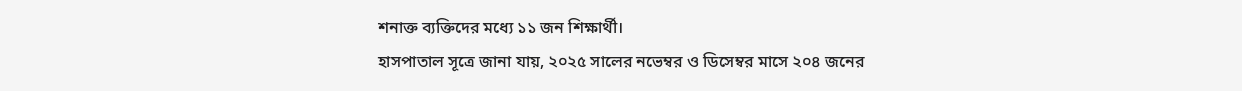শনাক্ত ব্যক্তিদের মধ্যে ১১ জন শিক্ষার্থী।
হাসপাতাল সূত্রে জানা যায়, ২০২৫ সালের নভেম্বর ও ডিসেম্বর মাসে ২০৪ জনের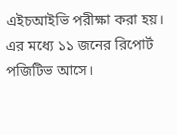এইচআইভি পরীক্ষা করা হয়। এর মধ্যে ১১ জনের রিপোর্ট পজিটিভ আসে।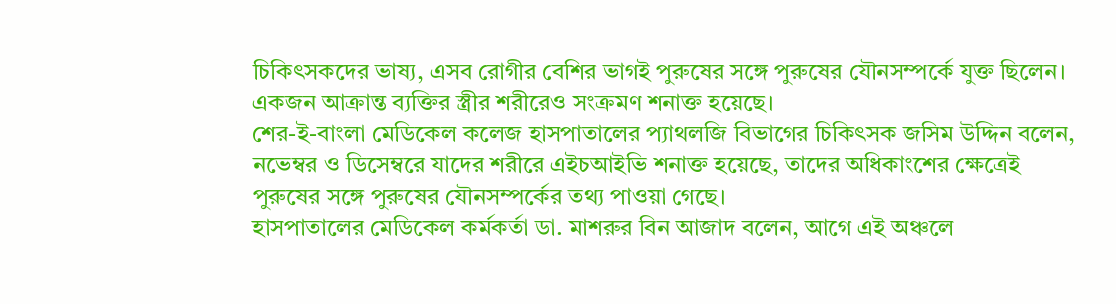চিকিৎসকদের ভাষ্য, এসব রোগীর বেশির ভাগই পুরুষের সঙ্গে পুরুষের যৌনসম্পর্কে যুক্ত ছিলেন। একজন আক্রান্ত ব্যক্তির স্ত্রীর শরীরেও সংক্রমণ শনাক্ত হয়েছে।
শের-ই-বাংলা মেডিকেল কলেজ হাসপাতালের প্যাথলজি বিভাগের চিকিৎসক জসিম উদ্দিন বলেন, নভেম্বর ও ডিসেম্বরে যাদের শরীরে এইচআইভি শনাক্ত হয়েছে, তাদের অধিকাংশের ক্ষেত্রেই পুরুষের সঙ্গে পুরুষের যৌনসম্পর্কের তথ্য পাওয়া গেছে।
হাসপাতালের মেডিকেল কর্মকর্তা ডা. মাশরুর বিন আজাদ বলেন, আগে এই অঞ্চলে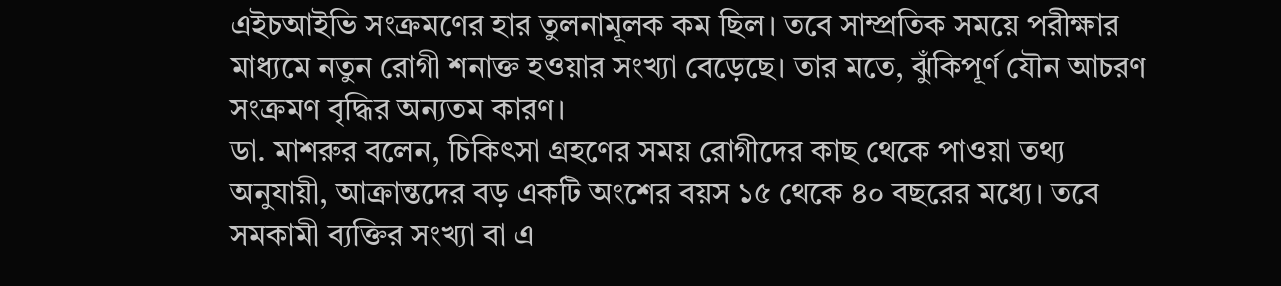এইচআইভি সংক্রমণের হার তুলনামূলক কম ছিল। তবে সাম্প্রতিক সময়ে পরীক্ষার মাধ্যমে নতুন রোগী শনাক্ত হওয়ার সংখ্যা বেড়েছে। তার মতে, ঝুঁকিপূর্ণ যৌন আচরণ সংক্রমণ বৃদ্ধির অন্যতম কারণ।
ডা. মাশরুর বলেন, চিকিৎসা গ্রহণের সময় রোগীদের কাছ থেকে পাওয়া তথ্য অনুযায়ী, আক্রান্তদের বড় একটি অংশের বয়স ১৫ থেকে ৪০ বছরের মধ্যে। তবে সমকামী ব্যক্তির সংখ্যা বা এ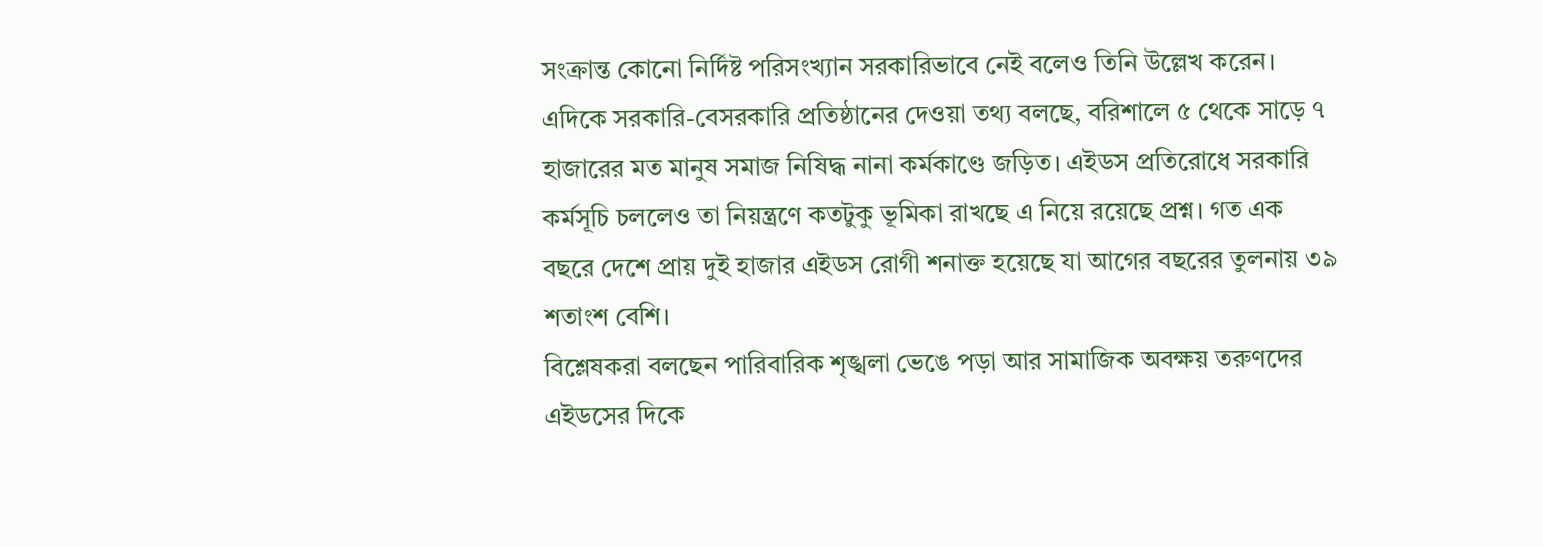সংক্রান্ত কোনো নির্দিষ্ট পরিসংখ্যান সরকারিভাবে নেই বলেও তিনি উল্লেখ করেন।
এদিকে সরকারি-বেসরকারি প্রতিষ্ঠানের দেওয়া তথ্য বলছে, বরিশালে ৫ থেকে সাড়ে ৭ হাজারের মত মানুষ সমাজ নিষিদ্ধ নানা কর্মকাণ্ডে জড়িত। এইডস প্রতিরোধে সরকারি কর্মসূচি চললেও তা নিয়ন্ত্রণে কতটুকু ভূমিকা রাখছে এ নিয়ে রয়েছে প্রশ্ন। গত এক বছরে দেশে প্রায় দুই হাজার এইডস রোগী শনাক্ত হয়েছে যা আগের বছরের তুলনায় ৩৯ শতাংশ বেশি।
বিশ্লেষকরা বলছেন পারিবারিক শৃঙ্খলা ভেঙে পড়া আর সামাজিক অবক্ষয় তরুণদের এইডসের দিকে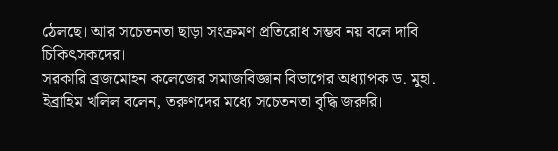ঠেলছে। আর সচেতনতা ছাড়া সংক্রমণ প্রতিরোধ সম্ভব নয় বলে দাবি চিকিৎসকদের।
সরকারি ব্রজমোহন কলেজের সমাজবিজ্ঞান বিভাগের অধ্যাপক ড. মুহা. ইব্রাহিম খলিল বলেন, তরুণদের মধ্যে সচেতনতা বৃদ্ধি জরুরি।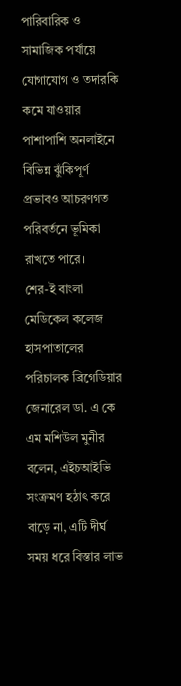পারিবারিক ও সামাজিক পর্যায়ে যোগাযোগ ও তদারকি কমে যাওয়ার পাশাপাশি অনলাইনে বিভিন্ন ঝুঁকিপূর্ণ প্রভাবও আচরণগত পরিবর্তনে ভূমিকা রাখতে পারে।
শের-ই বাংলা মেডিকেল কলেজ হাসপাতালের পরিচালক ব্রিগেডিয়ার জেনারেল ডা. এ কে এম মশিউল মুনীর বলেন, এইচআইভি সংক্রমণ হঠাৎ করে বাড়ে না, এটি দীর্ঘ সময় ধরে বিস্তার লাভ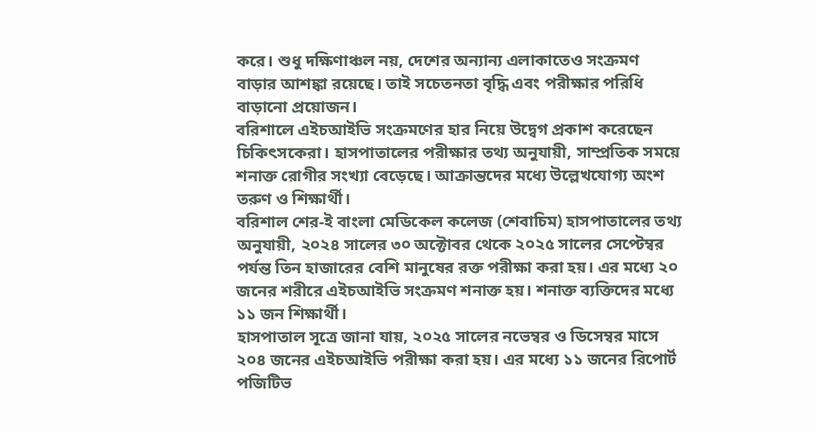করে। শুধু দক্ষিণাঞ্চল নয়, দেশের অন্যান্য এলাকাতেও সংক্রমণ বাড়ার আশঙ্কা রয়েছে। তাই সচেতনতা বৃদ্ধি এবং পরীক্ষার পরিধি বাড়ানো প্রয়োজন।
বরিশালে এইচআইভি সংক্রমণের হার নিয়ে উদ্বেগ প্রকাশ করেছেন চিকিৎসকেরা। হাসপাতালের পরীক্ষার তথ্য অনুযায়ী, সাম্প্রতিক সময়ে শনাক্ত রোগীর সংখ্যা বেড়েছে। আক্রান্তদের মধ্যে উল্লেখযোগ্য অংশ তরুণ ও শিক্ষার্থী।
বরিশাল শের-ই বাংলা মেডিকেল কলেজ (শেবাচিম) হাসপাতালের তথ্য অনুযায়ী, ২০২৪ সালের ৩০ অক্টোবর থেকে ২০২৫ সালের সেপ্টেম্বর পর্যন্ত তিন হাজারের বেশি মানুষের রক্ত পরীক্ষা করা হয়। এর মধ্যে ২০ জনের শরীরে এইচআইভি সংক্রমণ শনাক্ত হয়। শনাক্ত ব্যক্তিদের মধ্যে ১১ জন শিক্ষার্থী।
হাসপাতাল সূত্রে জানা যায়, ২০২৫ সালের নভেম্বর ও ডিসেম্বর মাসে ২০৪ জনের এইচআইভি পরীক্ষা করা হয়। এর মধ্যে ১১ জনের রিপোর্ট পজিটিভ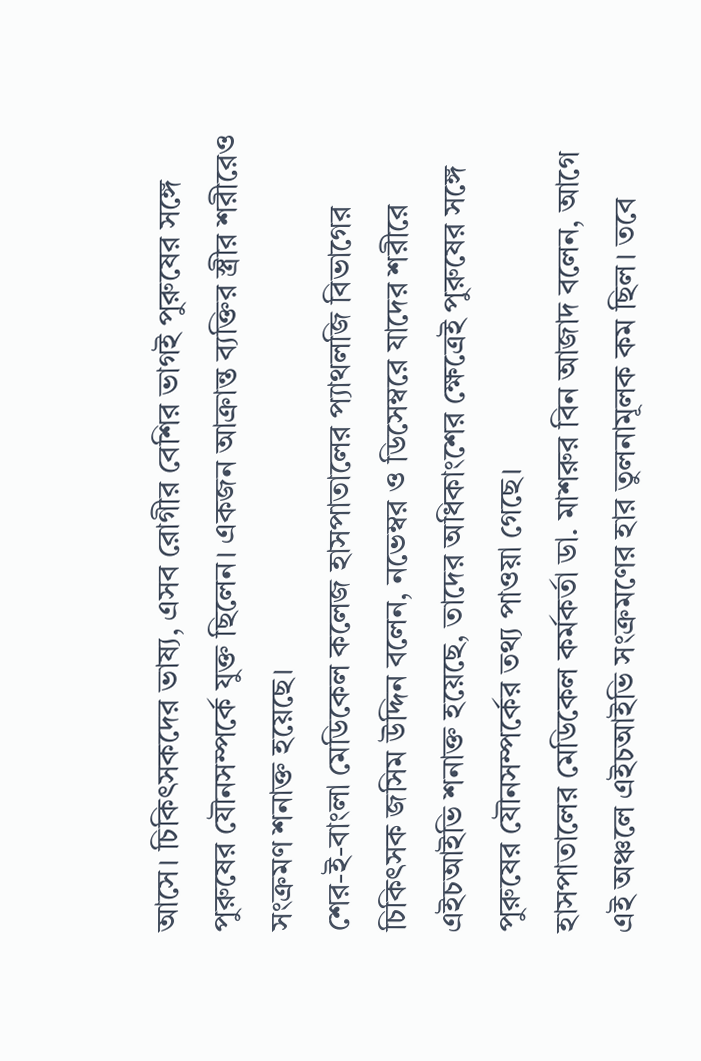আসে। চিকিৎসকদের ভাষ্য, এসব রোগীর বেশির ভাগই পুরুষের সঙ্গে পুরুষের যৌনসম্পর্কে যুক্ত ছিলেন। একজন আক্রান্ত ব্যক্তির স্ত্রীর শরীরেও সংক্রমণ শনাক্ত হয়েছে।
শের-ই-বাংলা মেডিকেল কলেজ হাসপাতালের প্যাথলজি বিভাগের চিকিৎসক জসিম উদ্দিন বলেন, নভেম্বর ও ডিসেম্বরে যাদের শরীরে এইচআইভি শনাক্ত হয়েছে, তাদের অধিকাংশের ক্ষেত্রেই পুরুষের সঙ্গে পুরুষের যৌনসম্পর্কের তথ্য পাওয়া গেছে।
হাসপাতালের মেডিকেল কর্মকর্তা ডা. মাশরুর বিন আজাদ বলেন, আগে এই অঞ্চলে এইচআইভি সংক্রমণের হার তুলনামূলক কম ছিল। তবে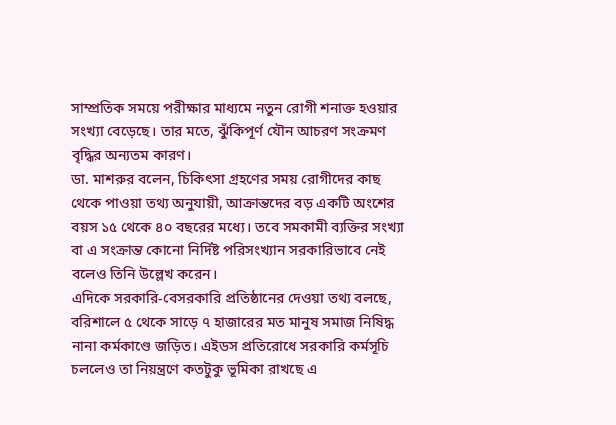সাম্প্রতিক সময়ে পরীক্ষার মাধ্যমে নতুন রোগী শনাক্ত হওয়ার সংখ্যা বেড়েছে। তার মতে, ঝুঁকিপূর্ণ যৌন আচরণ সংক্রমণ বৃদ্ধির অন্যতম কারণ।
ডা. মাশরুর বলেন, চিকিৎসা গ্রহণের সময় রোগীদের কাছ থেকে পাওয়া তথ্য অনুযায়ী, আক্রান্তদের বড় একটি অংশের বয়স ১৫ থেকে ৪০ বছরের মধ্যে। তবে সমকামী ব্যক্তির সংখ্যা বা এ সংক্রান্ত কোনো নির্দিষ্ট পরিসংখ্যান সরকারিভাবে নেই বলেও তিনি উল্লেখ করেন।
এদিকে সরকারি-বেসরকারি প্রতিষ্ঠানের দেওয়া তথ্য বলছে, বরিশালে ৫ থেকে সাড়ে ৭ হাজারের মত মানুষ সমাজ নিষিদ্ধ নানা কর্মকাণ্ডে জড়িত। এইডস প্রতিরোধে সরকারি কর্মসূচি চললেও তা নিয়ন্ত্রণে কতটুকু ভূমিকা রাখছে এ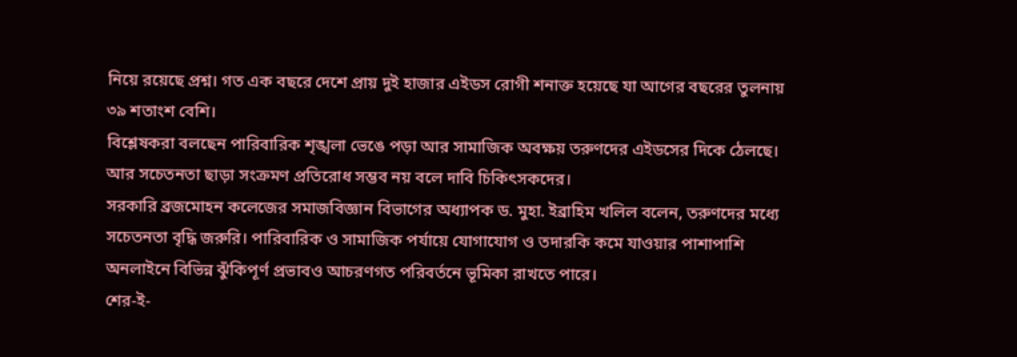নিয়ে রয়েছে প্রশ্ন। গত এক বছরে দেশে প্রায় দুই হাজার এইডস রোগী শনাক্ত হয়েছে যা আগের বছরের তুলনায় ৩৯ শতাংশ বেশি।
বিশ্লেষকরা বলছেন পারিবারিক শৃঙ্খলা ভেঙে পড়া আর সামাজিক অবক্ষয় তরুণদের এইডসের দিকে ঠেলছে। আর সচেতনতা ছাড়া সংক্রমণ প্রতিরোধ সম্ভব নয় বলে দাবি চিকিৎসকদের।
সরকারি ব্রজমোহন কলেজের সমাজবিজ্ঞান বিভাগের অধ্যাপক ড. মুহা. ইব্রাহিম খলিল বলেন, তরুণদের মধ্যে সচেতনতা বৃদ্ধি জরুরি। পারিবারিক ও সামাজিক পর্যায়ে যোগাযোগ ও তদারকি কমে যাওয়ার পাশাপাশি অনলাইনে বিভিন্ন ঝুঁকিপূর্ণ প্রভাবও আচরণগত পরিবর্তনে ভূমিকা রাখতে পারে।
শের-ই-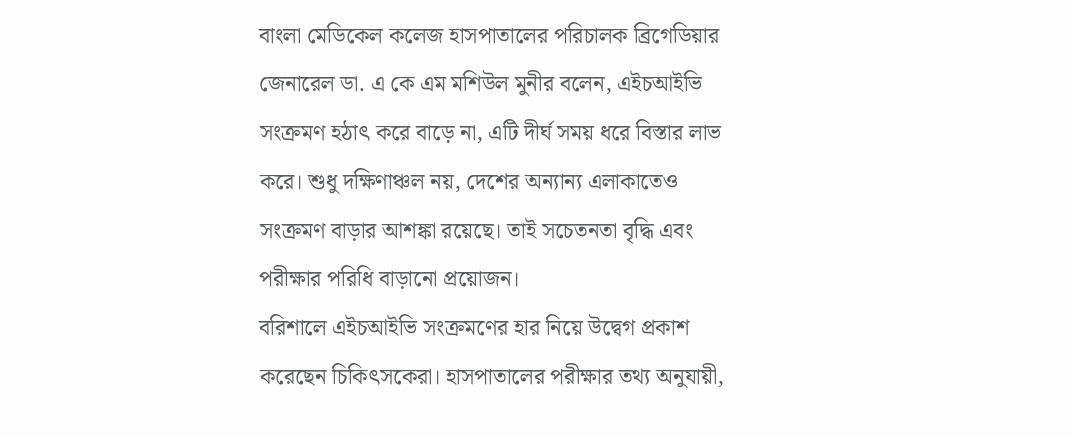বাংলা মেডিকেল কলেজ হাসপাতালের পরিচালক ব্রিগেডিয়ার জেনারেল ডা. এ কে এম মশিউল মুনীর বলেন, এইচআইভি সংক্রমণ হঠাৎ করে বাড়ে না, এটি দীর্ঘ সময় ধরে বিস্তার লাভ করে। শুধু দক্ষিণাঞ্চল নয়, দেশের অন্যান্য এলাকাতেও সংক্রমণ বাড়ার আশঙ্কা রয়েছে। তাই সচেতনতা বৃদ্ধি এবং পরীক্ষার পরিধি বাড়ানো প্রয়োজন।
বরিশালে এইচআইভি সংক্রমণের হার নিয়ে উদ্বেগ প্রকাশ করেছেন চিকিৎসকেরা। হাসপাতালের পরীক্ষার তথ্য অনুযায়ী,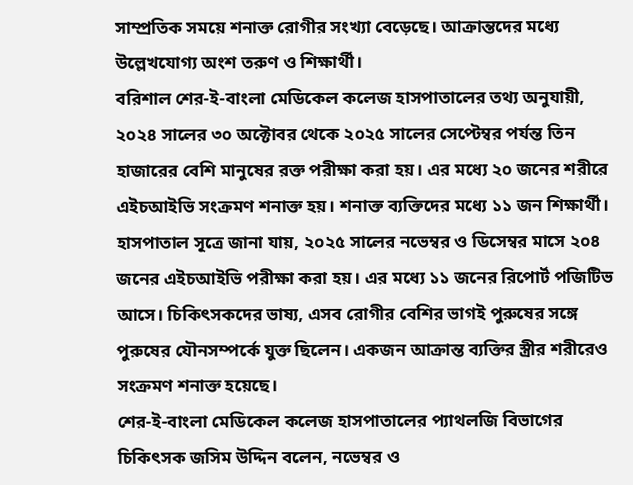সাম্প্রতিক সময়ে শনাক্ত রোগীর সংখ্যা বেড়েছে। আক্রান্তদের মধ্যে উল্লেখযোগ্য অংশ তরুণ ও শিক্ষার্থী।
বরিশাল শের-ই-বাংলা মেডিকেল কলেজ হাসপাতালের তথ্য অনুযায়ী, ২০২৪ সালের ৩০ অক্টোবর থেকে ২০২৫ সালের সেপ্টেম্বর পর্যন্ত তিন হাজারের বেশি মানুষের রক্ত পরীক্ষা করা হয়। এর মধ্যে ২০ জনের শরীরে এইচআইভি সংক্রমণ শনাক্ত হয়। শনাক্ত ব্যক্তিদের মধ্যে ১১ জন শিক্ষার্থী।
হাসপাতাল সূত্রে জানা যায়, ২০২৫ সালের নভেম্বর ও ডিসেম্বর মাসে ২০৪ জনের এইচআইভি পরীক্ষা করা হয়। এর মধ্যে ১১ জনের রিপোর্ট পজিটিভ আসে। চিকিৎসকদের ভাষ্য, এসব রোগীর বেশির ভাগই পুরুষের সঙ্গে পুরুষের যৌনসম্পর্কে যুক্ত ছিলেন। একজন আক্রান্ত ব্যক্তির স্ত্রীর শরীরেও সংক্রমণ শনাক্ত হয়েছে।
শের-ই-বাংলা মেডিকেল কলেজ হাসপাতালের প্যাথলজি বিভাগের চিকিৎসক জসিম উদ্দিন বলেন, নভেম্বর ও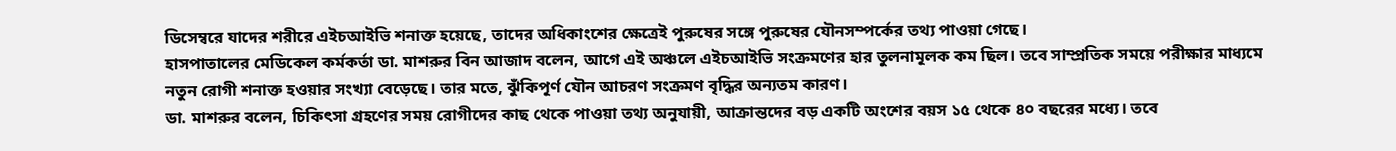ডিসেম্বরে যাদের শরীরে এইচআইভি শনাক্ত হয়েছে, তাদের অধিকাংশের ক্ষেত্রেই পুরুষের সঙ্গে পুরুষের যৌনসম্পর্কের তথ্য পাওয়া গেছে।
হাসপাতালের মেডিকেল কর্মকর্তা ডা. মাশরুর বিন আজাদ বলেন, আগে এই অঞ্চলে এইচআইভি সংক্রমণের হার তুলনামূলক কম ছিল। তবে সাম্প্রতিক সময়ে পরীক্ষার মাধ্যমে নতুন রোগী শনাক্ত হওয়ার সংখ্যা বেড়েছে। তার মতে, ঝুঁকিপূর্ণ যৌন আচরণ সংক্রমণ বৃদ্ধির অন্যতম কারণ।
ডা. মাশরুর বলেন, চিকিৎসা গ্রহণের সময় রোগীদের কাছ থেকে পাওয়া তথ্য অনুযায়ী, আক্রান্তদের বড় একটি অংশের বয়স ১৫ থেকে ৪০ বছরের মধ্যে। তবে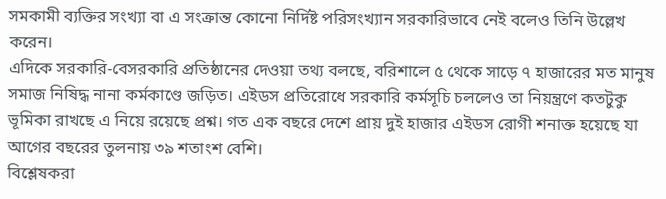সমকামী ব্যক্তির সংখ্যা বা এ সংক্রান্ত কোনো নির্দিষ্ট পরিসংখ্যান সরকারিভাবে নেই বলেও তিনি উল্লেখ করেন।
এদিকে সরকারি-বেসরকারি প্রতিষ্ঠানের দেওয়া তথ্য বলছে, বরিশালে ৫ থেকে সাড়ে ৭ হাজারের মত মানুষ সমাজ নিষিদ্ধ নানা কর্মকাণ্ডে জড়িত। এইডস প্রতিরোধে সরকারি কর্মসূচি চললেও তা নিয়ন্ত্রণে কতটুকু ভূমিকা রাখছে এ নিয়ে রয়েছে প্রশ্ন। গত এক বছরে দেশে প্রায় দুই হাজার এইডস রোগী শনাক্ত হয়েছে যা আগের বছরের তুলনায় ৩৯ শতাংশ বেশি।
বিশ্লেষকরা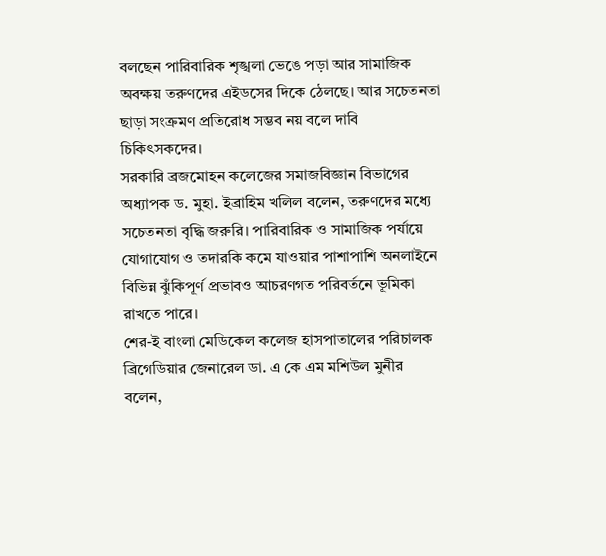বলছেন পারিবারিক শৃঙ্খলা ভেঙে পড়া আর সামাজিক অবক্ষয় তরুণদের এইডসের দিকে ঠেলছে। আর সচেতনতা ছাড়া সংক্রমণ প্রতিরোধ সম্ভব নয় বলে দাবি চিকিৎসকদের।
সরকারি ব্রজমোহন কলেজের সমাজবিজ্ঞান বিভাগের অধ্যাপক ড. মুহা. ইব্রাহিম খলিল বলেন, তরুণদের মধ্যে সচেতনতা বৃদ্ধি জরুরি। পারিবারিক ও সামাজিক পর্যায়ে যোগাযোগ ও তদারকি কমে যাওয়ার পাশাপাশি অনলাইনে বিভিন্ন ঝুঁকিপূর্ণ প্রভাবও আচরণগত পরিবর্তনে ভূমিকা রাখতে পারে।
শের-ই বাংলা মেডিকেল কলেজ হাসপাতালের পরিচালক ব্রিগেডিয়ার জেনারেল ডা. এ কে এম মশিউল মুনীর বলেন,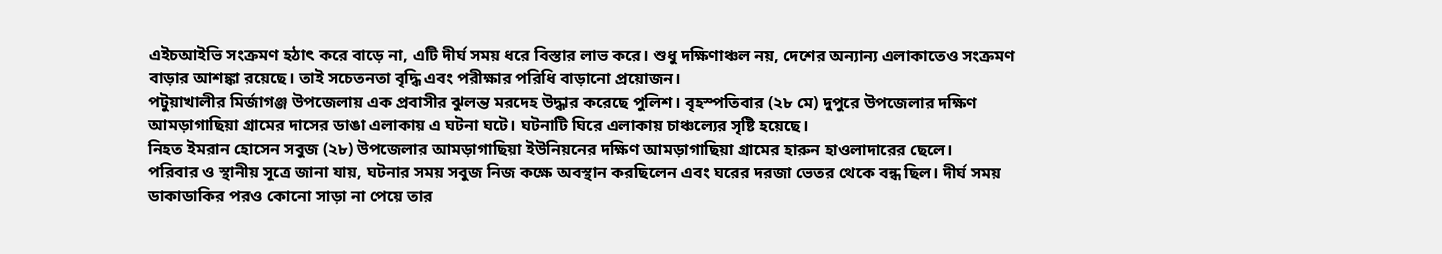এইচআইভি সংক্রমণ হঠাৎ করে বাড়ে না, এটি দীর্ঘ সময় ধরে বিস্তার লাভ করে। শুধু দক্ষিণাঞ্চল নয়, দেশের অন্যান্য এলাকাতেও সংক্রমণ বাড়ার আশঙ্কা রয়েছে। তাই সচেতনতা বৃদ্ধি এবং পরীক্ষার পরিধি বাড়ানো প্রয়োজন।
পটুয়াখালীর মির্জাগঞ্জ উপজেলায় এক প্রবাসীর ঝুলন্ত মরদেহ উদ্ধার করেছে পুলিশ। বৃহস্পতিবার (২৮ মে) দুপুরে উপজেলার দক্ষিণ আমড়াগাছিয়া গ্রামের দাসের ডাঙা এলাকায় এ ঘটনা ঘটে। ঘটনাটি ঘিরে এলাকায় চাঞ্চল্যের সৃষ্টি হয়েছে।
নিহত ইমরান হোসেন সবুজ (২৮) উপজেলার আমড়াগাছিয়া ইউনিয়নের দক্ষিণ আমড়াগাছিয়া গ্রামের হারুন হাওলাদারের ছেলে।
পরিবার ও স্থানীয় সূত্রে জানা যায়, ঘটনার সময় সবুজ নিজ কক্ষে অবস্থান করছিলেন এবং ঘরের দরজা ভেতর থেকে বন্ধ ছিল। দীর্ঘ সময় ডাকাডাকির পরও কোনো সাড়া না পেয়ে তার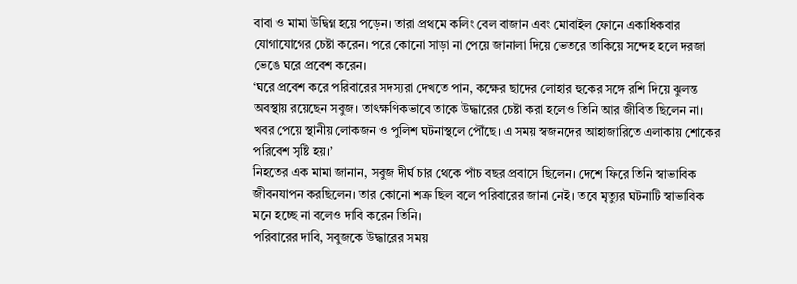বাবা ও মামা উদ্বিগ্ন হয়ে পড়েন। তারা প্রথমে কলিং বেল বাজান এবং মোবাইল ফোনে একাধিকবার যোগাযোগের চেষ্টা করেন। পরে কোনো সাড়া না পেয়ে জানালা দিয়ে ভেতরে তাকিয়ে সন্দেহ হলে দরজা ভেঙে ঘরে প্রবেশ করেন।
‘ঘরে প্রবেশ করে পরিবারের সদস্যরা দেখতে পান, কক্ষের ছাদের লোহার হুকের সঙ্গে রশি দিয়ে ঝুলন্ত অবস্থায় রয়েছেন সবুজ। তাৎক্ষণিকভাবে তাকে উদ্ধারের চেষ্টা করা হলেও তিনি আর জীবিত ছিলেন না। খবর পেয়ে স্থানীয় লোকজন ও পুলিশ ঘটনাস্থলে পৌঁছে। এ সময় স্বজনদের আহাজারিতে এলাকায় শোকের পরিবেশ সৃষ্টি হয়।’
নিহতের এক মামা জানান, সবুজ দীর্ঘ চার থেকে পাঁচ বছর প্রবাসে ছিলেন। দেশে ফিরে তিনি স্বাভাবিক জীবনযাপন করছিলেন। তার কোনো শত্রু ছিল বলে পরিবারের জানা নেই। তবে মৃত্যুর ঘটনাটি স্বাভাবিক মনে হচ্ছে না বলেও দাবি করেন তিনি।
পরিবারের দাবি, সবুজকে উদ্ধারের সময়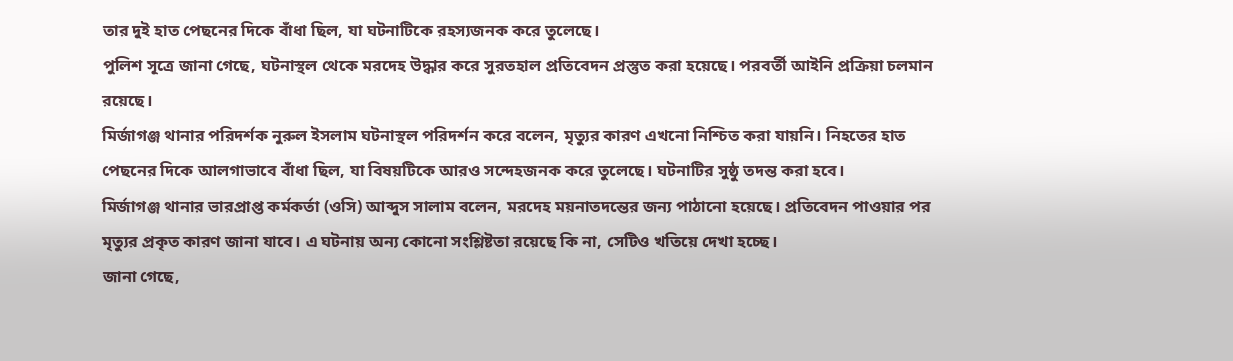তার দুই হাত পেছনের দিকে বাঁধা ছিল, যা ঘটনাটিকে রহস্যজনক করে তুলেছে।
পুলিশ সূত্রে জানা গেছে, ঘটনাস্থল থেকে মরদেহ উদ্ধার করে সুরতহাল প্রতিবেদন প্রস্তুত করা হয়েছে। পরবর্তী আইনি প্রক্রিয়া চলমান রয়েছে।
মির্জাগঞ্জ থানার পরিদর্শক নুরুল ইসলাম ঘটনাস্থল পরিদর্শন করে বলেন, মৃত্যুর কারণ এখনো নিশ্চিত করা যায়নি। নিহতের হাত পেছনের দিকে আলগাভাবে বাঁধা ছিল, যা বিষয়টিকে আরও সন্দেহজনক করে তুলেছে। ঘটনাটির সুষ্ঠু তদন্ত করা হবে।
মির্জাগঞ্জ থানার ভারপ্রাপ্ত কর্মকর্তা (ওসি) আব্দুস সালাম বলেন, মরদেহ ময়নাতদন্তের জন্য পাঠানো হয়েছে। প্রতিবেদন পাওয়ার পর মৃত্যুর প্রকৃত কারণ জানা যাবে। এ ঘটনায় অন্য কোনো সংশ্লিষ্টতা রয়েছে কি না, সেটিও খতিয়ে দেখা হচ্ছে।
জানা গেছে,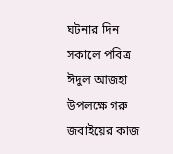ঘটনার দিন সকালে পবিত্র ঈদুল আজহা উপলক্ষে গরু জবাইয়ের কাজ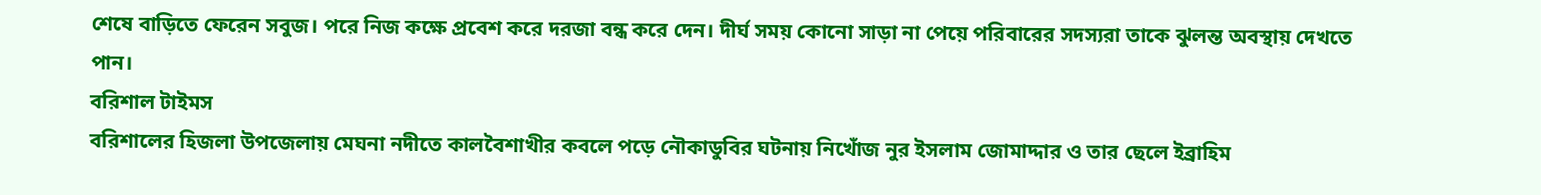শেষে বাড়িতে ফেরেন সবুজ। পরে নিজ কক্ষে প্রবেশ করে দরজা বন্ধ করে দেন। দীর্ঘ সময় কোনো সাড়া না পেয়ে পরিবারের সদস্যরা তাকে ঝুলন্ত অবস্থায় দেখতে পান।
বরিশাল টাইমস
বরিশালের হিজলা উপজেলায় মেঘনা নদীতে কালবৈশাখীর কবলে পড়ে নৌকাডুবির ঘটনায় নিখোঁজ নুর ইসলাম জোমাদ্দার ও তার ছেলে ইব্রাহিম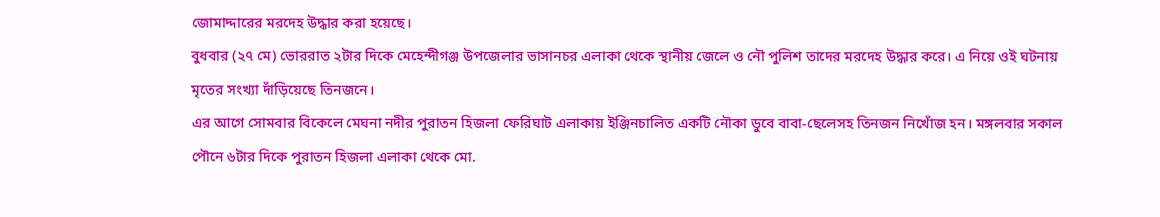জোমাদ্দারের মরদেহ উদ্ধার করা হয়েছে।
বুধবার (২৭ মে) ভোররাত ২টার দিকে মেহেন্দীগঞ্জ উপজেলার ভাসানচর এলাকা থেকে স্থানীয় জেলে ও নৌ পুলিশ তাদের মরদেহ উদ্ধার করে। এ নিয়ে ওই ঘটনায় মৃতের সংখ্যা দাঁড়িয়েছে তিনজনে।
এর আগে সোমবার বিকেলে মেঘনা নদীর পুরাতন হিজলা ফেরিঘাট এলাকায় ইঞ্জিনচালিত একটি নৌকা ডুবে বাবা-ছেলেসহ তিনজন নিখোঁজ হন। মঙ্গলবার সকাল পৌনে ৬টার দিকে পুরাতন হিজলা এলাকা থেকে মো.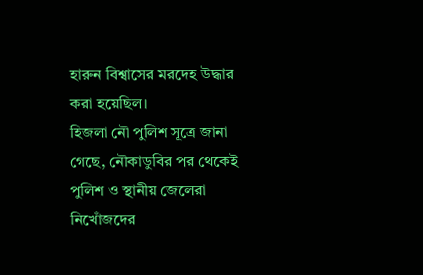হারুন বিশ্বাসের মরদেহ উদ্ধার করা হয়েছিল।
হিজলা নৌ পুলিশ সূত্রে জানা গেছে, নৌকাডুবির পর থেকেই পুলিশ ও স্থানীয় জেলেরা নিখোঁজদের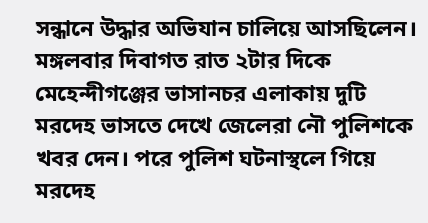সন্ধানে উদ্ধার অভিযান চালিয়ে আসছিলেন। মঙ্গলবার দিবাগত রাত ২টার দিকে মেহেন্দীগঞ্জের ভাসানচর এলাকায় দুটি মরদেহ ভাসতে দেখে জেলেরা নৌ পুলিশকে খবর দেন। পরে পুলিশ ঘটনাস্থলে গিয়ে মরদেহ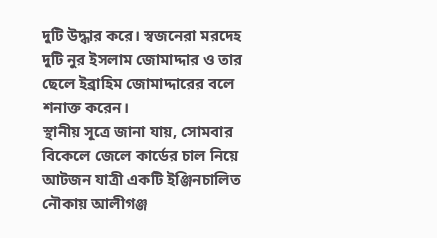দুটি উদ্ধার করে। স্বজনেরা মরদেহ দুটি নুর ইসলাম জোমাদ্দার ও তার ছেলে ইব্রাহিম জোমাদ্দারের বলে শনাক্ত করেন।
স্থানীয় সূত্রে জানা যায়, সোমবার বিকেলে জেলে কার্ডের চাল নিয়ে আটজন যাত্রী একটি ইঞ্জিনচালিত নৌকায় আলীগঞ্জ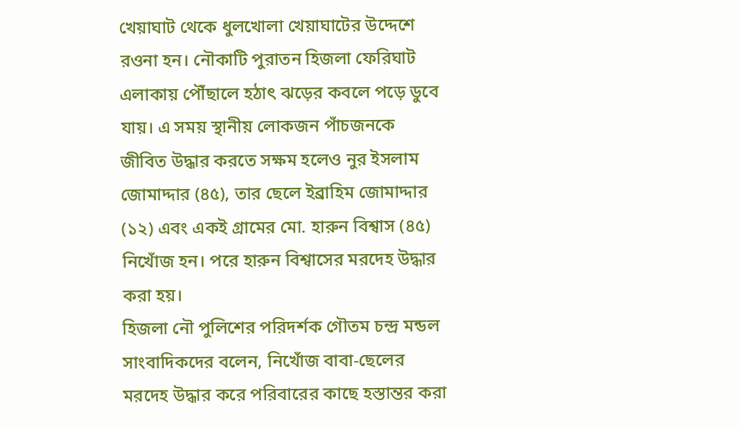খেয়াঘাট থেকে ধুলখোলা খেয়াঘাটের উদ্দেশে রওনা হন। নৌকাটি পুরাতন হিজলা ফেরিঘাট এলাকায় পৌঁছালে হঠাৎ ঝড়ের কবলে পড়ে ডুবে যায়। এ সময় স্থানীয় লোকজন পাঁচজনকে জীবিত উদ্ধার করতে সক্ষম হলেও নুর ইসলাম জোমাদ্দার (৪৫), তার ছেলে ইব্রাহিম জোমাদ্দার (১২) এবং একই গ্রামের মো. হারুন বিশ্বাস (৪৫) নিখোঁজ হন। পরে হারুন বিশ্বাসের মরদেহ উদ্ধার করা হয়।
হিজলা নৌ পুলিশের পরিদর্শক গৌতম চন্দ্র মন্ডল সাংবাদিকদের বলেন, নিখোঁজ বাবা-ছেলের মরদেহ উদ্ধার করে পরিবারের কাছে হস্তান্তর করা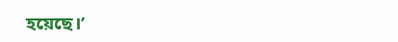হয়েছে।’